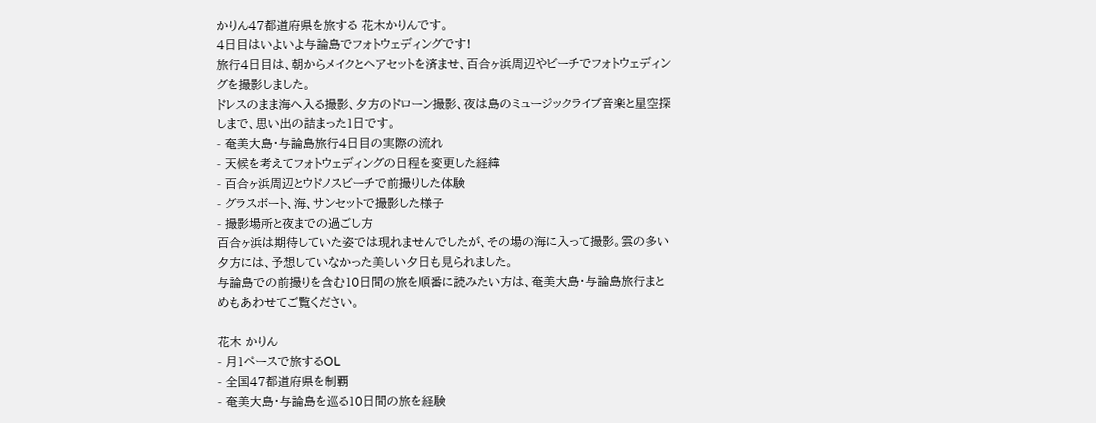かりん47都道府県を旅する 花木かりんです。
4日目はいよいよ与論島でフォトウェディングです!
旅行4日目は、朝からメイクとヘアセットを済ませ、百合ヶ浜周辺やビーチでフォトウェディングを撮影しました。
ドレスのまま海へ入る撮影、夕方のドローン撮影、夜は島のミュージックライブ音楽と星空探しまで、思い出の詰まった1日です。
- 奄美大島・与論島旅行4日目の実際の流れ
- 天候を考えてフォトウェディングの日程を変更した経緯
- 百合ヶ浜周辺とウドノスビーチで前撮りした体験
- グラスボート、海、サンセットで撮影した様子
- 撮影場所と夜までの過ごし方
百合ヶ浜は期待していた姿では現れませんでしたが、その場の海に入って撮影。雲の多い夕方には、予想していなかった美しい夕日も見られました。
与論島での前撮りを含む10日間の旅を順番に読みたい方は、奄美大島・与論島旅行まとめもあわせてご覧ください。

花木 かりん
- 月1ペースで旅するOL
- 全国47都道府県を制覇
- 奄美大島・与論島を巡る10日間の旅を経験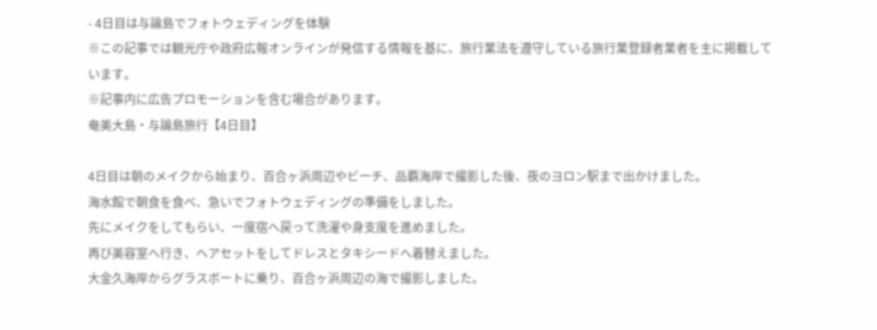- 4日目は与論島でフォトウェディングを体験
※この記事では観光庁や政府広報オンラインが発信する情報を基に、旅行業法を遵守している旅行業登録者業者を主に掲載しています。
※記事内に広告プロモーションを含む場合があります。
奄美大島・与論島旅行【4日目】

4日目は朝のメイクから始まり、百合ヶ浜周辺やビーチ、品覇海岸で撮影した後、夜のヨロン駅まで出かけました。
海水館で朝食を食べ、急いでフォトウェディングの準備をしました。
先にメイクをしてもらい、一度宿へ戻って洗濯や身支度を進めました。
再び美容室へ行き、ヘアセットをしてドレスとタキシードへ着替えました。
大金久海岸からグラスボートに乗り、百合ヶ浜周辺の海で撮影しました。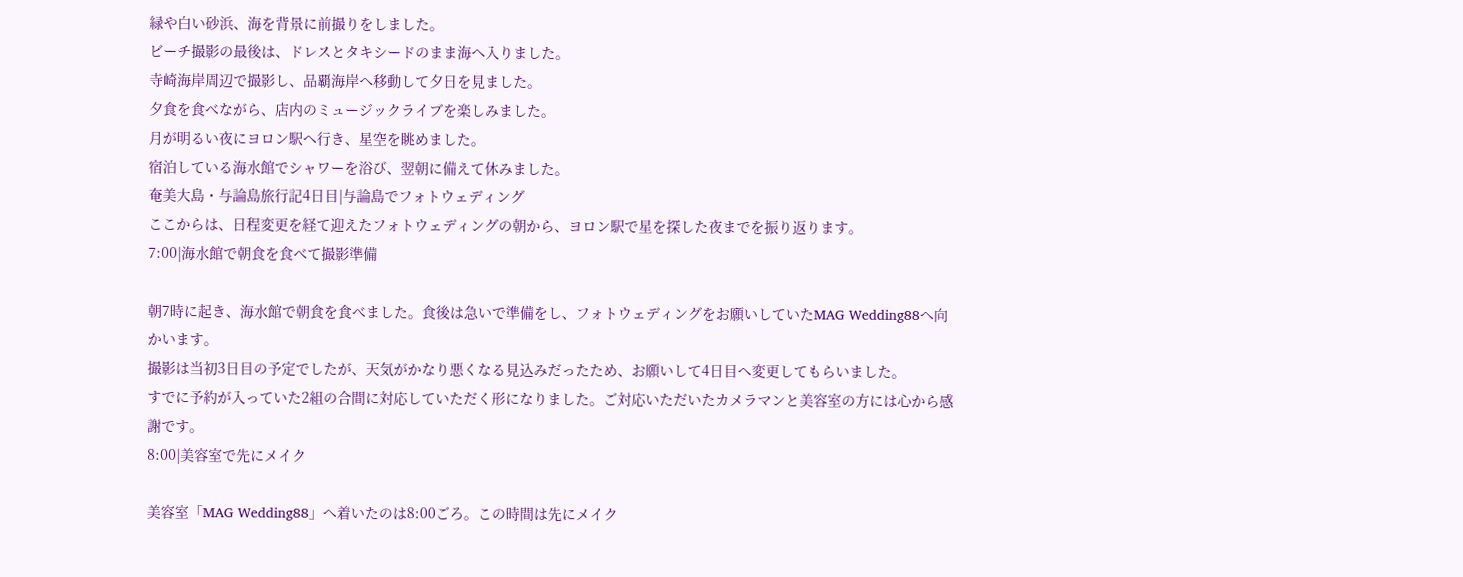緑や白い砂浜、海を背景に前撮りをしました。
ビーチ撮影の最後は、ドレスとタキシードのまま海へ入りました。
寺崎海岸周辺で撮影し、品覇海岸へ移動して夕日を見ました。
夕食を食べながら、店内のミュージックライブを楽しみました。
月が明るい夜にヨロン駅へ行き、星空を眺めました。
宿泊している海水館でシャワーを浴び、翌朝に備えて休みました。
奄美大島・与論島旅行記4日目|与論島でフォトウェディング
ここからは、日程変更を経て迎えたフォトウェディングの朝から、ヨロン駅で星を探した夜までを振り返ります。
7:00|海水館で朝食を食べて撮影準備

朝7時に起き、海水館で朝食を食べました。食後は急いで準備をし、フォトウェディングをお願いしていたMAG Wedding88へ向かいます。
撮影は当初3日目の予定でしたが、天気がかなり悪くなる見込みだったため、お願いして4日目へ変更してもらいました。
すでに予約が入っていた2組の合間に対応していただく形になりました。ご対応いただいたカメラマンと美容室の方には心から感謝です。
8:00|美容室で先にメイク

美容室「MAG Wedding88」へ着いたのは8:00ごろ。この時間は先にメイク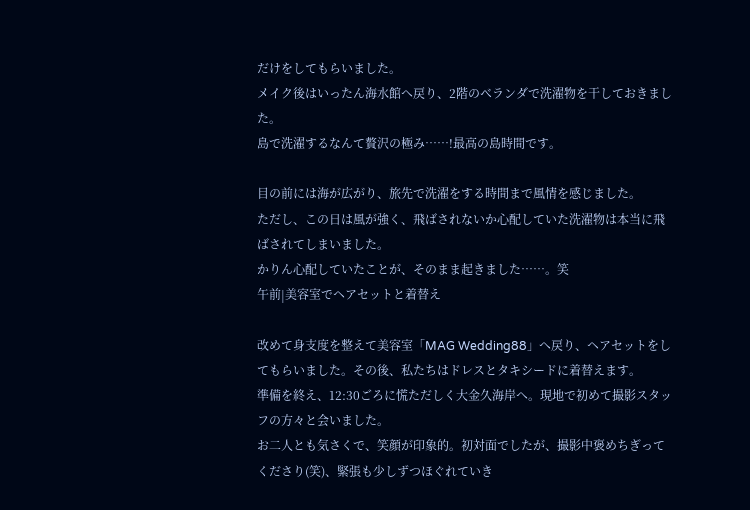だけをしてもらいました。
メイク後はいったん海水館へ戻り、2階のベランダで洗濯物を干しておきました。
島で洗濯するなんて贅沢の極み……!最高の島時間です。

目の前には海が広がり、旅先で洗濯をする時間まで風情を感じました。
ただし、この日は風が強く、飛ばされないか心配していた洗濯物は本当に飛ばされてしまいました。
かりん心配していたことが、そのまま起きました……。笑
午前|美容室でヘアセットと着替え

改めて身支度を整えて美容室「MAG Wedding88」へ戻り、ヘアセットをしてもらいました。その後、私たちはドレスとタキシードに着替えます。
準備を終え、12:30ごろに慌ただしく大金久海岸へ。現地で初めて撮影スタッフの方々と会いました。
お二人とも気さくで、笑顔が印象的。初対面でしたが、撮影中褒めちぎってくださり(笑)、緊張も少しずつほぐれていき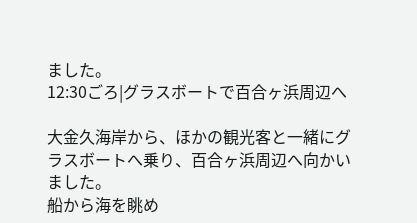ました。
12:30ごろ|グラスボートで百合ヶ浜周辺へ

大金久海岸から、ほかの観光客と一緒にグラスボートへ乗り、百合ヶ浜周辺へ向かいました。
船から海を眺め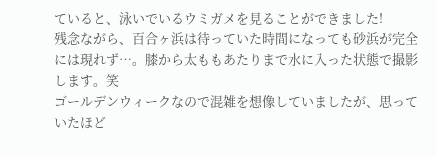ていると、泳いでいるウミガメを見ることができました!
残念ながら、百合ヶ浜は待っていた時間になっても砂浜が完全には現れず…。膝から太ももあたりまで水に入った状態で撮影します。笑
ゴールデンウィークなので混雑を想像していましたが、思っていたほど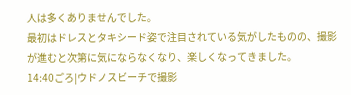人は多くありませんでした。
最初はドレスとタキシード姿で注目されている気がしたものの、撮影が進むと次第に気にならなくなり、楽しくなってきました。
14:40ごろ|ウドノスビーチで撮影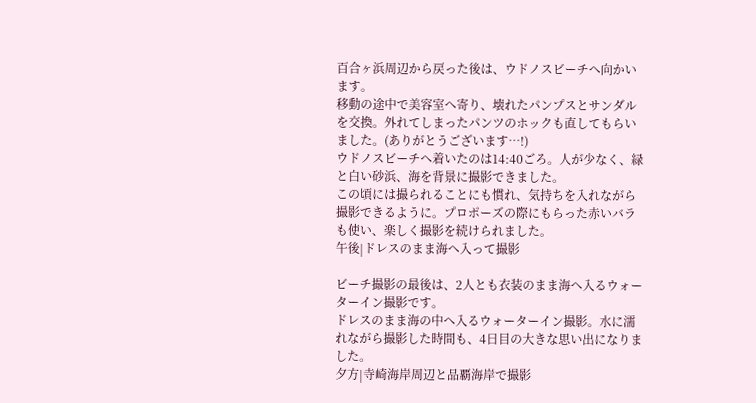百合ヶ浜周辺から戻った後は、ウドノスビーチへ向かいます。
移動の途中で美容室へ寄り、壊れたパンプスとサンダルを交換。外れてしまったパンツのホックも直してもらいました。(ありがとうございます…!)
ウドノスビーチへ着いたのは14:40ごろ。人が少なく、緑と白い砂浜、海を背景に撮影できました。
この頃には撮られることにも慣れ、気持ちを入れながら撮影できるように。プロポーズの際にもらった赤いバラも使い、楽しく撮影を続けられました。
午後|ドレスのまま海へ入って撮影

ビーチ撮影の最後は、2人とも衣装のまま海へ入るウォーターイン撮影です。
ドレスのまま海の中へ入るウォーターイン撮影。水に濡れながら撮影した時間も、4日目の大きな思い出になりました。
夕方|寺崎海岸周辺と品覇海岸で撮影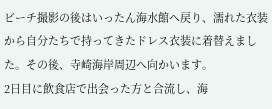ビーチ撮影の後はいったん海水館へ戻り、濡れた衣装から自分たちで持ってきたドレス衣装に着替えました。その後、寺崎海岸周辺へ向かいます。
2日目に飲食店で出会った方と合流し、海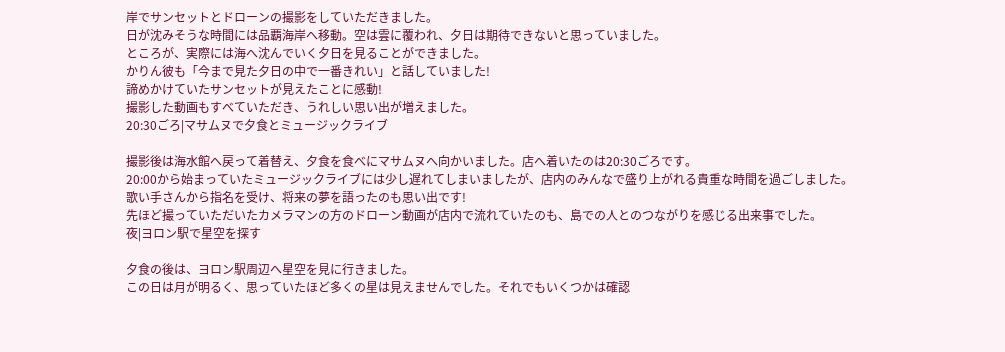岸でサンセットとドローンの撮影をしていただきました。
日が沈みそうな時間には品覇海岸へ移動。空は雲に覆われ、夕日は期待できないと思っていました。
ところが、実際には海へ沈んでいく夕日を見ることができました。
かりん彼も「今まで見た夕日の中で一番きれい」と話していました!
諦めかけていたサンセットが見えたことに感動!
撮影した動画もすべていただき、うれしい思い出が増えました。
20:30ごろ|マサムヌで夕食とミュージックライブ

撮影後は海水館へ戻って着替え、夕食を食べにマサムヌへ向かいました。店へ着いたのは20:30ごろです。
20:00から始まっていたミュージックライブには少し遅れてしまいましたが、店内のみんなで盛り上がれる貴重な時間を過ごしました。
歌い手さんから指名を受け、将来の夢を語ったのも思い出です!
先ほど撮っていただいたカメラマンの方のドローン動画が店内で流れていたのも、島での人とのつながりを感じる出来事でした。
夜|ヨロン駅で星空を探す

夕食の後は、ヨロン駅周辺へ星空を見に行きました。
この日は月が明るく、思っていたほど多くの星は見えませんでした。それでもいくつかは確認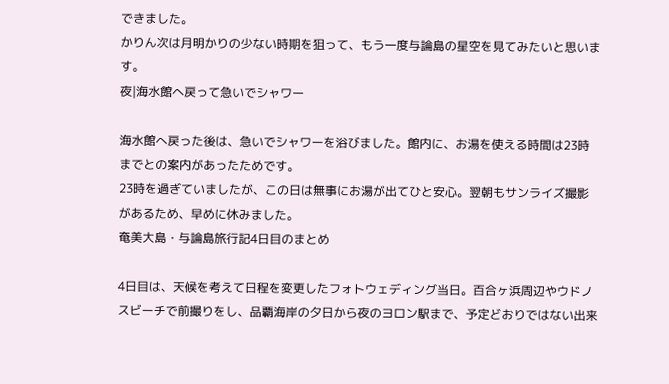できました。
かりん次は月明かりの少ない時期を狙って、もう一度与論島の星空を見てみたいと思います。
夜|海水館へ戻って急いでシャワー

海水館へ戻った後は、急いでシャワーを浴びました。館内に、お湯を使える時間は23時までとの案内があったためです。
23時を過ぎていましたが、この日は無事にお湯が出てひと安心。翌朝もサンライズ撮影があるため、早めに休みました。
奄美大島・与論島旅行記4日目のまとめ

4日目は、天候を考えて日程を変更したフォトウェディング当日。百合ヶ浜周辺やウドノスビーチで前撮りをし、品覇海岸の夕日から夜のヨロン駅まで、予定どおりではない出来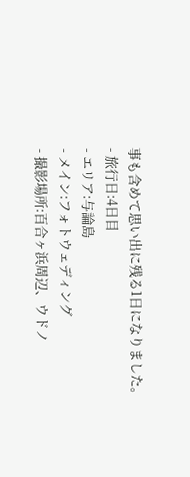事も含めて思い出に残る1日になりました。
- 旅行日:4日目
- エリア:与論島
- メイン:フォトウェディング
- 撮影場所:百合ヶ浜周辺、ウドノ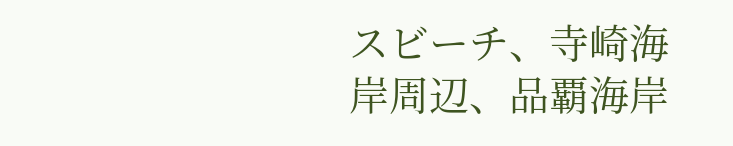スビーチ、寺崎海岸周辺、品覇海岸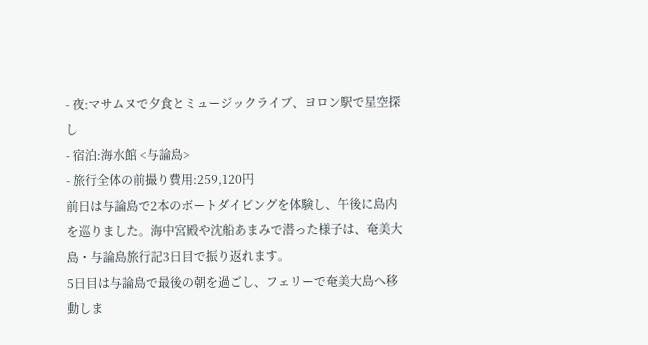- 夜:マサムヌで夕食とミュージックライブ、ヨロン駅で星空探し
- 宿泊:海水館 <与論島>
- 旅行全体の前撮り費用:259,120円
前日は与論島で2本のボートダイビングを体験し、午後に島内を巡りました。海中宮殿や沈船あまみで潜った様子は、奄美大島・与論島旅行記3日目で振り返れます。
5日目は与論島で最後の朝を過ごし、フェリーで奄美大島へ移動しま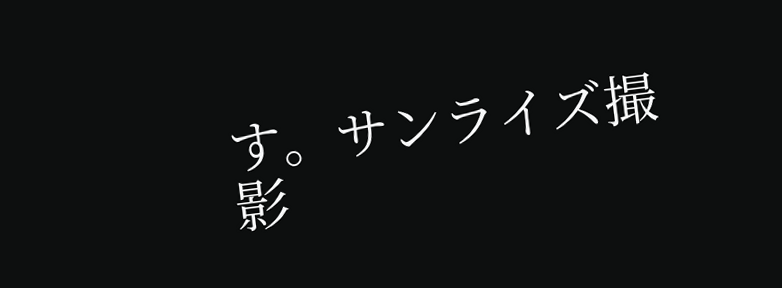す。サンライズ撮影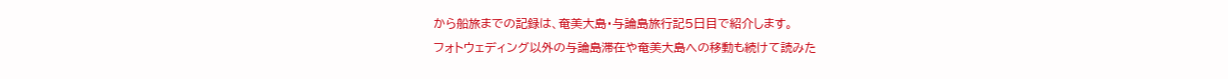から船旅までの記録は、奄美大島・与論島旅行記5日目で紹介します。
フォトウェディング以外の与論島滞在や奄美大島への移動も続けて読みた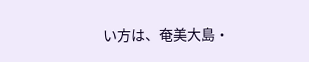い方は、奄美大島・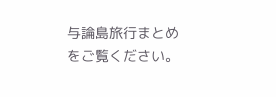与論島旅行まとめをご覧ください。